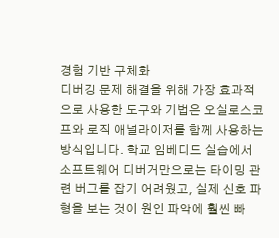경험 기반 구체화
디버깅 문제 해결을 위해 가장 효과적으로 사용한 도구와 기법은 오실로스코프와 로직 애널라이저를 함께 사용하는 방식입니다. 학교 임베디드 실습에서 소프트웨어 디버거만으로는 타이밍 관련 버그를 잡기 어려웠고, 실제 신호 파형을 보는 것이 원인 파악에 훨씬 빠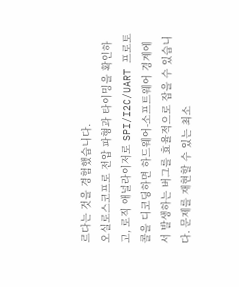르다는 것을 경험했습니다.
오실로스코프로 전압 파형과 타이밍을 확인하고, 로직 애널라이저로 SPI/I2C/UART 프로토콜을 디코딩하면 하드웨어-소프트웨어 경계에서 발생하는 버그를 효율적으로 잡을 수 있습니다. 문제를 재현할 수 있는 최소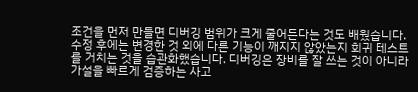조건을 먼저 만들면 디버깅 범위가 크게 줄어든다는 것도 배웠습니다.
수정 후에는 변경한 것 외에 다른 기능이 깨지지 않았는지 회귀 테스트를 거치는 것을 습관화했습니다. 디버깅은 장비를 잘 쓰는 것이 아니라 가설을 빠르게 검증하는 사고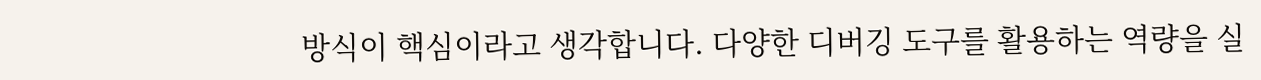방식이 핵심이라고 생각합니다. 다양한 디버깅 도구를 활용하는 역량을 실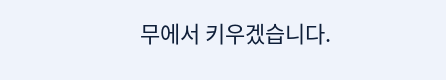무에서 키우겠습니다.